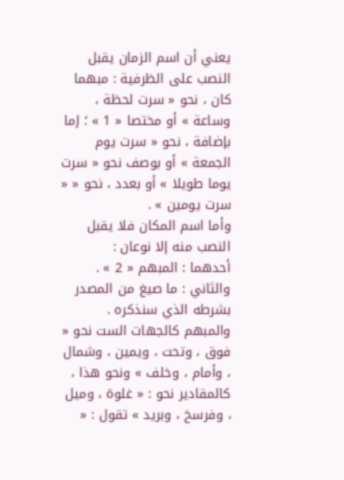يعني أن اسم الزمان يقبل النصب على الظرفية : مبهما كان ، نحو « سرت لحظة ، وساعة » أو مختصا « 1 » ؛ إما بإضافة ، نحو « سرت يوم الجمعة » أو بوصف نحو « سرت يوما طويلا » أو بعدد ، نحو « « سرت يومين » .
وأما اسم المكان فلا يقبل النصب منه إلا نوعان :
أحدهما : المبهم « 2 » .
والثاني : ما صيغ من المصدر بشرطه الذي سنذكره .
والمبهم كالجهات الست نحو « فوق ، وتحت ، ويمين ، وشمال ، وأمام ، وخلف » ونحو هذا ، كالمقادير نحو : « غلوة ، وميل ، وفرسخ ، وبريد » تقول : «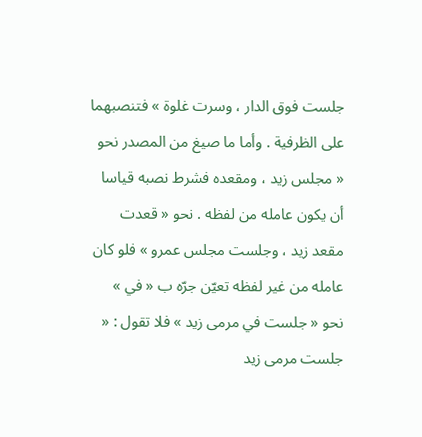جلست فوق الدار ، وسرت غلوة » فتنصبهما على الظرفية . وأما ما صيغ من المصدر نحو « مجلس زيد ، ومقعده فشرط نصبه قياسا أن يكون عامله من لفظه . نحو « قعدت مقعد زيد ، وجلست مجلس عمرو » فلو كان عامله من غير لفظه تعيّن جرّه ب « في » نحو « جلست في مرمى زيد » فلا تقول : « جلست مرمى زيد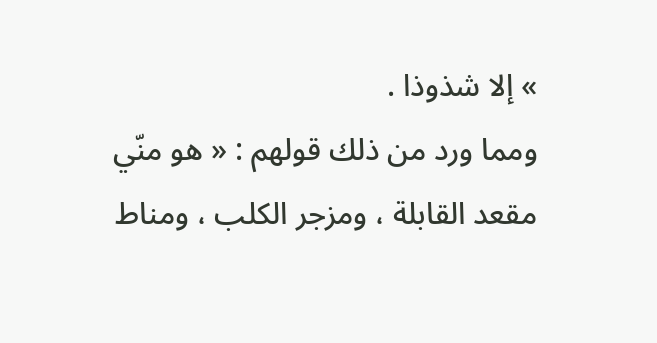» إلا شذوذا .
ومما ورد من ذلك قولهم : « هو منّي مقعد القابلة ، ومزجر الكلب ، ومناط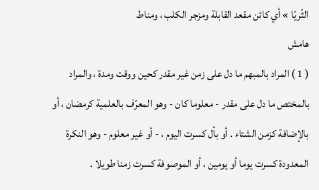الثّريّا » أي كائن مقعد القابلة ومزجر الكلب ، ومناط
هامش
( 1 ) المراد بالمبهم ما دل على زمن غير مقدر كحين ووقت ومدة ، والمراد بالمختص ما دل على مقدر - معلوما كان - وهو المعرّف بالعلمية كرمضان ، أو بالإضافة كزمن الشتاء . أو بأل كسرت اليوم ، - أو غير معلوم - وهو النكرة المعدودة كسرت يوما أو يومين ، أو الموصوفة كسرت زمنا طويلا .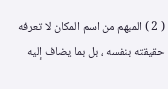( 2 ) المبهم من اسم المكان لا تعرفه حقيقته بنفسه ، بل بما يضاف إليه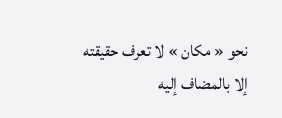نحو « مكان » لا تعرف حقيقته إلا بالمضاف إليه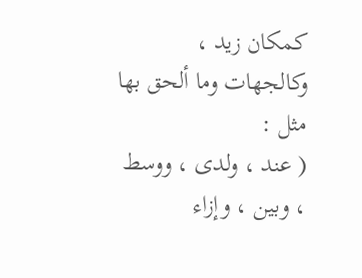كمكان زيد ، وكالجهات وما ألحق بها مثل :
( عند ، ولدى ، ووسط ، وبين ، وإزاء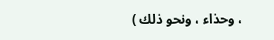، وحذاء ، ونحو ذلك )